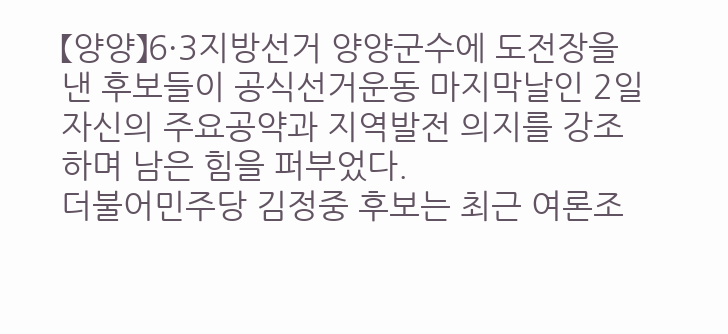【양양】6·3지방선거 양양군수에 도전장을 낸 후보들이 공식선거운동 마지막날인 2일 자신의 주요공약과 지역발전 의지를 강조하며 남은 힘을 퍼부었다.
더불어민주당 김정중 후보는 최근 여론조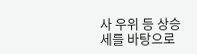사 우위 등 상승세를 바탕으로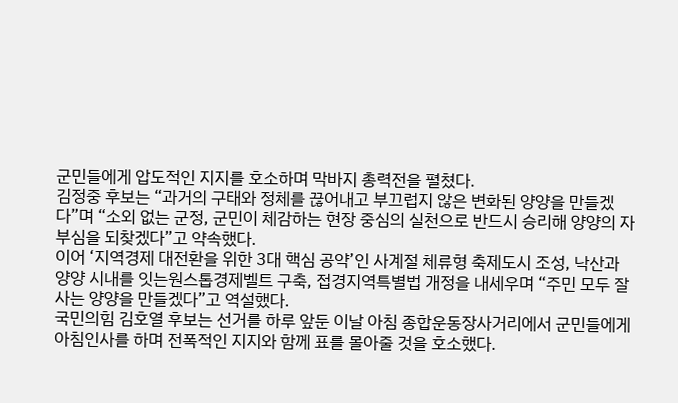군민들에게 압도적인 지지를 호소하며 막바지 총력전을 펼쳤다.
김정중 후보는 “과거의 구태와 정체를 끊어내고 부끄럽지 않은 변화된 양양을 만들겠다”며 “소외 없는 군정, 군민이 체감하는 현장 중심의 실천으로 반드시 승리해 양양의 자부심을 되찾겠다”고 약속했다.
이어 ‘지역경제 대전환을 위한 3대 핵심 공약’인 사계절 체류형 축제도시 조성, 낙산과 양양 시내를 잇는원스톱경제벨트 구축, 접경지역특별법 개정을 내세우며 “주민 모두 잘사는 양양을 만들겠다”고 역설했다.
국민의힘 김호열 후보는 선거를 하루 앞둔 이날 아침 종합운동장사거리에서 군민들에게 아침인사를 하며 전폭적인 지지와 함께 표를 몰아줄 것을 호소했다.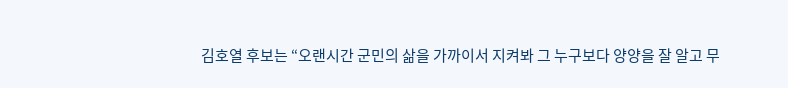김호열 후보는 “오랜시간 군민의 삶을 가까이서 지켜봐 그 누구보다 양양을 잘 알고 무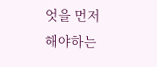엇을 먼저 해야하는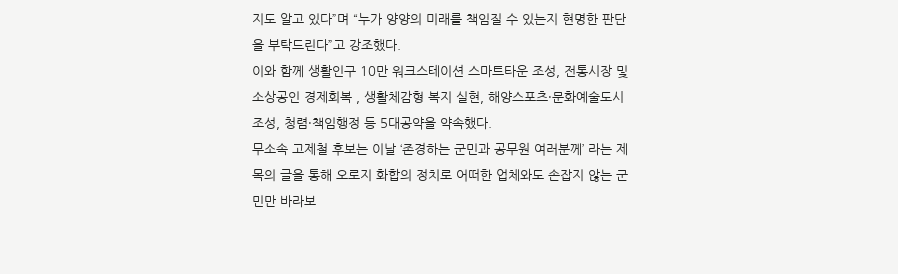지도 알고 있다”며 “누가 양양의 미래를 책임질 수 있는지 현명한 판단을 부탁드린다”고 강조했다.
이와 함께 생활인구 10만 워크스테이션 스마트타운 조성, 전통시장 및 소상공인 경제회복 , 생활체감형 복지 실현, 해양스포츠·문화예술도시 조성, 청렴·책임행정 등 5대공약을 약속했다.
무소속 고제철 후보는 이날 ‘존경하는 군민과 공무원 여러분께’ 라는 제목의 글을 통해 오로지 화합의 정치로 어떠한 업체와도 손잡지 않는 군민만 바라보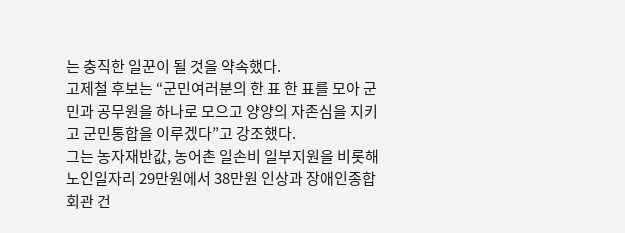는 충직한 일꾼이 될 것을 약속했다.
고제철 후보는 “군민여러분의 한 표 한 표를 모아 군민과 공무원을 하나로 모으고 양양의 자존심을 지키고 군민통합을 이루겠다”고 강조했다.
그는 농자재반값, 농어촌 일손비 일부지원을 비롯해 노인일자리 29만원에서 38만원 인상과 장애인종합회관 건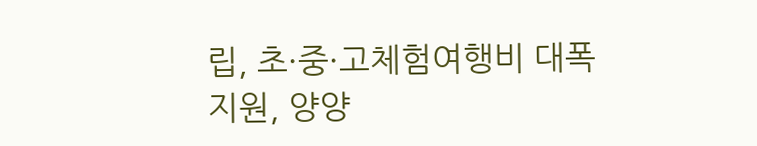립, 초·중·고체험여행비 대폭 지원, 양양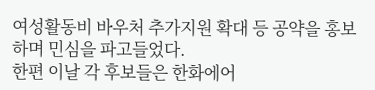여성활동비 바우처 추가지원 확대 등 공약을 홍보하며 민심을 파고들었다.
한편 이날 각 후보들은 한화에어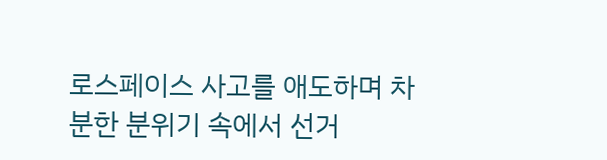로스페이스 사고를 애도하며 차분한 분위기 속에서 선거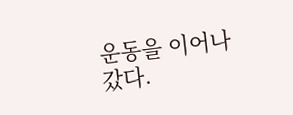운동을 이어나갔다.